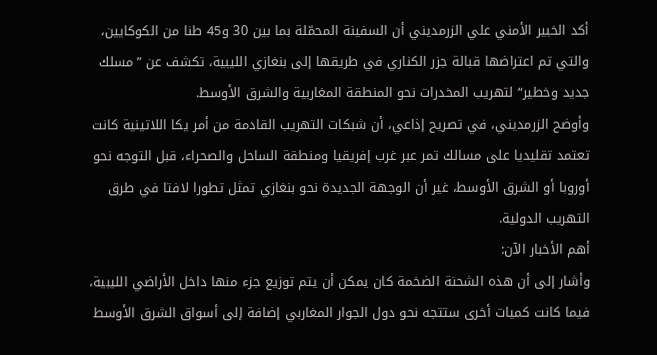أكد الخبير الأمني علي الزرمديني أن السفينة المحمّلة بما بين 30 و45 طنا من الكوكايين، والتي تم اعتراضها قبالة جزر الكناري في طريقها إلى بنغازي الليبية، تكشف عن ”مسلك جديد وخطير“ لتهريب المخدرات نحو المنطقة المغاربية والشرق الأوسط.
وأوضح الزرمديني، في تصريح إذاعي، أن شبكات التهريب القادمة من أمر يكا اللاتينية كانت تعتمد تقليديا على مسالك تمر عبر غرب إفريقيا ومنطقة الساحل والصحراء، قبل التوجه نحو أوروبا أو الشرق الأوسط، غير أن الوجهة الجديدة نحو بنغازي تمثل تطورا لافتا في طرق التهريب الدولية.
أهم الأخبار الآن:
وأشار إلى أن هذه الشحنة الضخمة كان يمكن أن يتم توزيع جزء منها داخل الأراضي الليبية، فيما كانت كميات أخرى ستتجه نحو دول الجوار المغاربي إضافة إلى أسواق الشرق الأوسط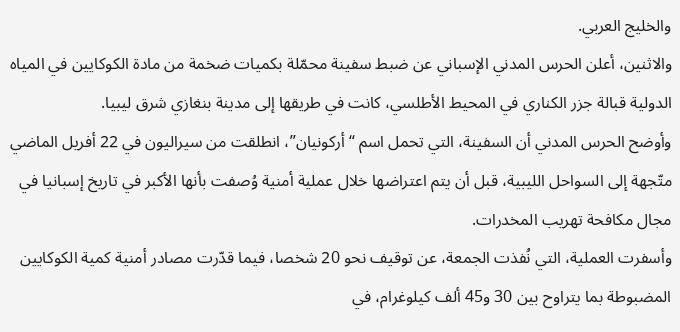والخليج العربي.
والاثنين، أعلن الحرس المدني الإسباني عن ضبط سفينة محمّلة بكميات ضخمة من مادة الكوكايين في المياه الدولية قبالة جزر الكناري في المحيط الأطلسي، كانت في طريقها إلى مدينة بنغازي شرق ليبيا.
وأوضح الحرس المدني أن السفينة، التي تحمل اسم “أركونيان”، انطلقت من سيراليون في 22 أفريل الماضي متّجهة إلى السواحل الليبية، قبل أن يتم اعتراضها خلال عملية أمنية وُصفت بأنها الأكبر في تاريخ إسبانيا في مجال مكافحة تهريب المخدرات.
وأسفرت العملية، التي نُفذت الجمعة، عن توقيف نحو 20 شخصا، فيما قدّرت مصادر أمنية كمية الكوكايين المضبوطة بما يتراوح بين 30 و45 ألف كيلوغرام، في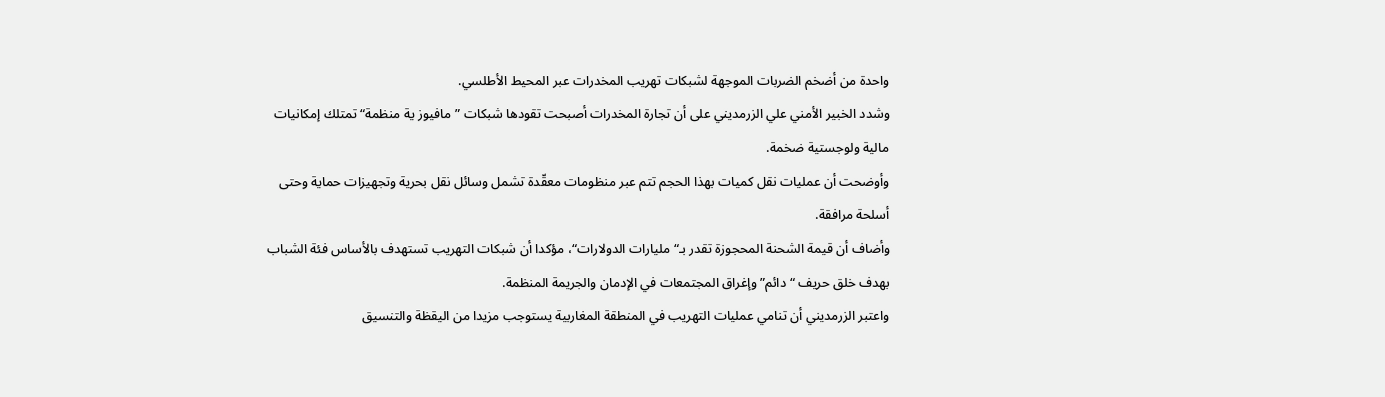واحدة من أضخم الضربات الموجهة لشبكات تهريب المخدرات عبر المحيط الأطلسي.
وشدد الخبير الأمني علي الزرمديني على أن تجارة المخدرات أصبحت تقودها شبكات ”مافيوز ية منظمة“ تمتلك إمكانيات مالية ولوجستية ضخمة.
وأوضحت أن عمليات نقل كميات بهذا الحجم تتم عبر منظومات معقّدة تشمل وسائل نقل بحرية وتجهيزات حماية وحتى أسلحة مرافقة.
وأضاف أن قيمة الشحنة المحجوزة تقدر بـ“مليارات الدولارات“، مؤكدا أن شبكات التهريب تستهدف بالأساس فئة الشباب بهدف خلق حريف “دائم” وإغراق المجتمعات في الإدمان والجريمة المنظمة.
واعتبر الزرمديني أن تنامي عمليات التهريب في المنطقة المغاربية يستوجب مزيدا من اليقظة والتنسيق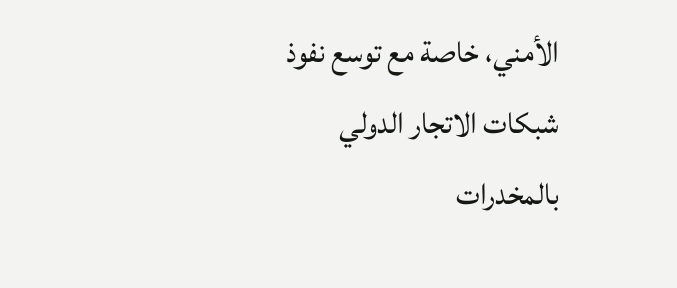الأمني، خاصة مع توسع نفوذ شبكات الاتجار الدولي بالمخدرات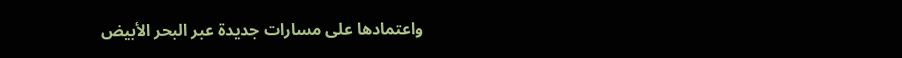واعتمادها على مسارات جديدة عبر البحر الأبيض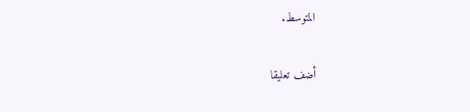المتوسط.


أضف تعليقا